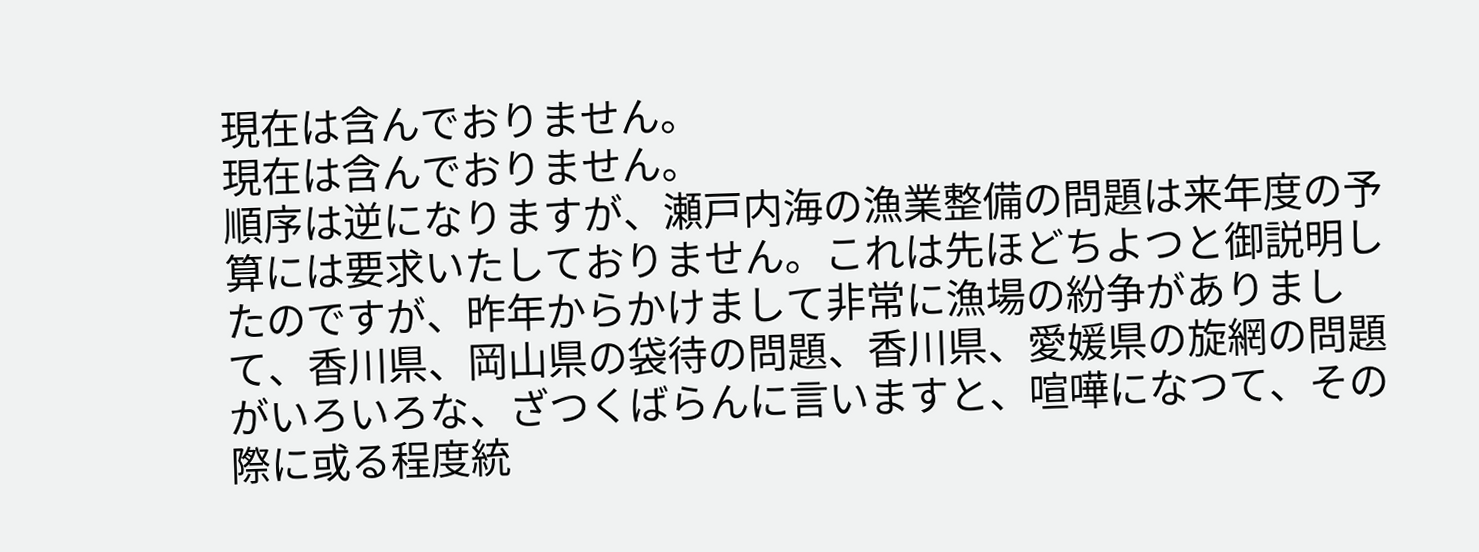現在は含んでおりません。
現在は含んでおりません。
順序は逆になりますが、瀬戸内海の漁業整備の問題は来年度の予算には要求いたしておりません。これは先ほどちよつと御説明したのですが、昨年からかけまして非常に漁場の紛争がありまして、香川県、岡山県の袋待の問題、香川県、愛媛県の旋網の問題がいろいろな、ざつくばらんに言いますと、喧嘩になつて、その際に或る程度統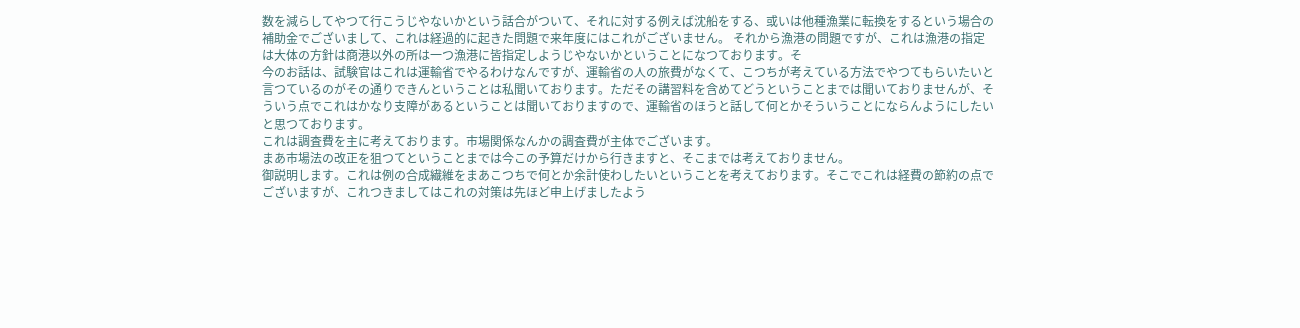数を減らしてやつて行こうじやないかという話合がついて、それに対する例えば沈船をする、或いは他種漁業に転換をするという場合の補助金でございまして、これは経過的に起きた問題で来年度にはこれがございません。 それから漁港の問題ですが、これは漁港の指定は大体の方針は商港以外の所は一つ漁港に皆指定しようじやないかということになつております。そ
今のお話は、試験官はこれは運輸省でやるわけなんですが、運輸省の人の旅費がなくて、こつちが考えている方法でやつてもらいたいと言つているのがその通りできんということは私聞いております。ただその講習料を含めてどうということまでは聞いておりませんが、そういう点でこれはかなり支障があるということは聞いておりますので、運輸省のほうと話して何とかそういうことにならんようにしたいと思つております。
これは調査費を主に考えております。市場関係なんかの調査費が主体でございます。
まあ市場法の改正を狙つてということまでは今この予算だけから行きますと、そこまでは考えておりません。
御説明します。これは例の合成繊維をまあこつちで何とか余計使わしたいということを考えております。そこでこれは経費の節約の点でございますが、これつきましてはこれの対策は先ほど申上げましたよう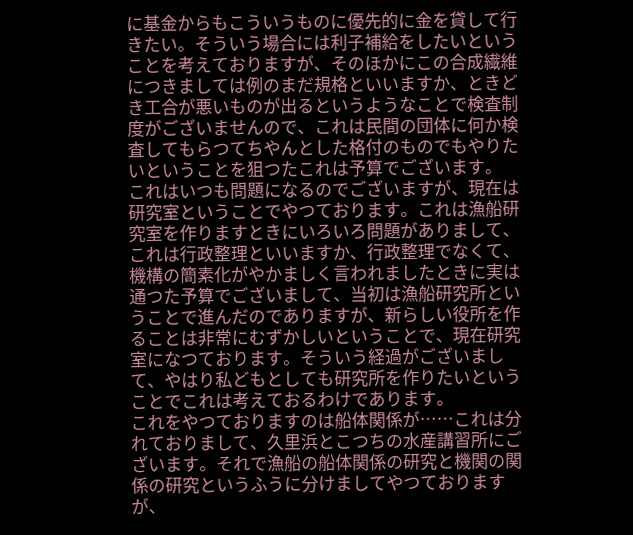に基金からもこういうものに優先的に金を貸して行きたい。そういう場合には利子補給をしたいということを考えておりますが、そのほかにこの合成繊維につきましては例のまだ規格といいますか、ときどき工合が悪いものが出るというようなことで検査制度がございませんので、これは民間の団体に何か検査してもらつてちやんとした格付のものでもやりたいということを狙つたこれは予算でございます。
これはいつも問題になるのでございますが、現在は研究室ということでやつております。これは漁船研究室を作りますときにいろいろ問題がありまして、これは行政整理といいますか、行政整理でなくて、機構の簡素化がやかましく言われましたときに実は通つた予算でございまして、当初は漁船研究所ということで進んだのでありますが、新らしい役所を作ることは非常にむずかしいということで、現在研究室になつております。そういう経過がございまして、やはり私どもとしても研究所を作りたいということでこれは考えておるわけであります。
これをやつておりますのは船体関係が……これは分れておりまして、久里浜とこつちの水産講習所にございます。それで漁船の船体関係の研究と機関の関係の研究というふうに分けましてやつておりますが、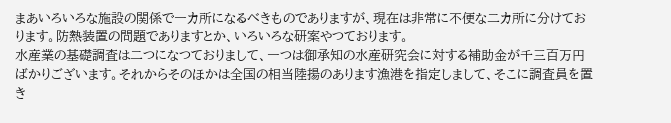まあいろいろな施設の関係で一カ所になるべきものでありますが、現在は非常に不便な二カ所に分けております。防熱装置の問題でありますとか、いろいろな研案やつております。
水産業の基礎調査は二つになつておりまして、一つは御承知の水産研究会に対する補助金が千三百万円ばかりございます。それからそのほかは全国の相当陸揚のあります漁港を指定しまして、そこに調査員を置き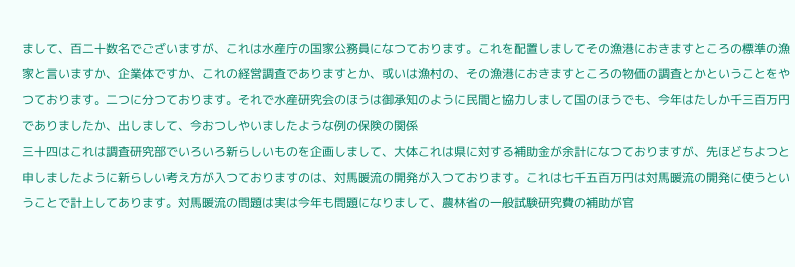まして、百二十数名でございますが、これは水産庁の国家公務員になつております。これを配置しましてその漁港におきますところの標準の漁家と言いますか、企業体ですか、これの経営調査でありますとか、或いは漁村の、その漁港におきますところの物価の調査とかということをやつております。二つに分つております。それで水産研究会のほうは御承知のように民間と協力しまして国のほうでも、今年はたしか千三百万円でありましたか、出しまして、今おつしやいましたような例の保険の関係
三十四はこれは調査研究部でいろいろ新らしいものを企画しまして、大体これは県に対する補助金が余計になつておりますが、先ほどちよつと申しましたように新らしい考え方が入つておりますのは、対馬暖流の開発が入つております。これは七千五百万円は対馬暖流の開発に使うということで計上してあります。対馬暖流の問題は実は今年も問題になりまして、農林省の一般試験研究費の補助が官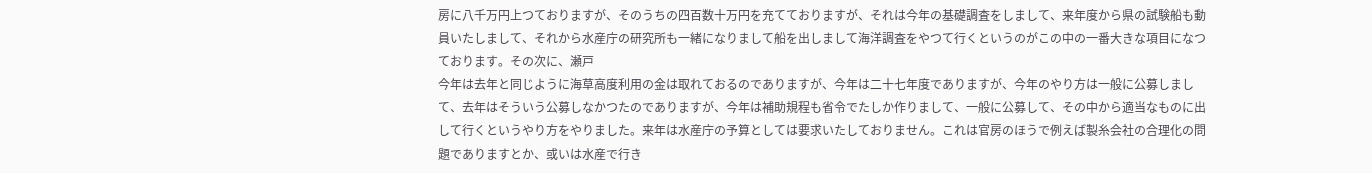房に八千万円上つておりますが、そのうちの四百数十万円を充てておりますが、それは今年の基礎調査をしまして、来年度から県の試験船も動員いたしまして、それから水産庁の研究所も一緒になりまして船を出しまして海洋調査をやつて行くというのがこの中の一番大きな項目になつております。その次に、瀬戸
今年は去年と同じように海草高度利用の金は取れておるのでありますが、今年は二十七年度でありますが、今年のやり方は一般に公募しまして、去年はそういう公募しなかつたのでありますが、今年は補助規程も省令でたしか作りまして、一般に公募して、その中から適当なものに出して行くというやり方をやりました。来年は水産庁の予算としては要求いたしておりません。これは官房のほうで例えば製糸会社の合理化の問題でありますとか、或いは水産で行き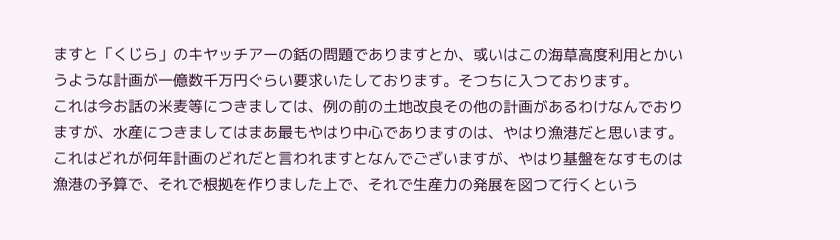ますと「くじら」のキヤッチアーの銛の問題でありますとか、或いはこの海草高度利用とかいうような計画が一億数千万円ぐらい要求いたしております。そつちに入つております。
これは今お話の米麦等につきましては、例の前の土地改良その他の計画があるわけなんでおりますが、水産につきましてはまあ最もやはり中心でありますのは、やはり漁港だと思います。これはどれが何年計画のどれだと言われますとなんでございますが、やはり基盤をなすものは漁港の予算で、それで根拠を作りました上で、それで生産力の発展を図つて行くという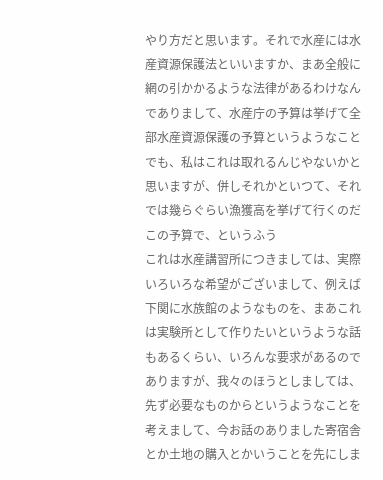やり方だと思います。それで水産には水産資源保護法といいますか、まあ全般に網の引かかるような法律があるわけなんでありまして、水産庁の予算は挙げて全部水産資源保護の予算というようなことでも、私はこれは取れるんじやないかと思いますが、併しそれかといつて、それでは幾らぐらい漁獲高を挙げて行くのだこの予算で、というふう
これは水産講習所につきましては、実際いろいろな希望がございまして、例えば下関に水族館のようなものを、まあこれは実験所として作りたいというような話もあるくらい、いろんな要求があるのでありますが、我々のほうとしましては、先ず必要なものからというようなことを考えまして、今お話のありました寄宿舎とか土地の購入とかいうことを先にしま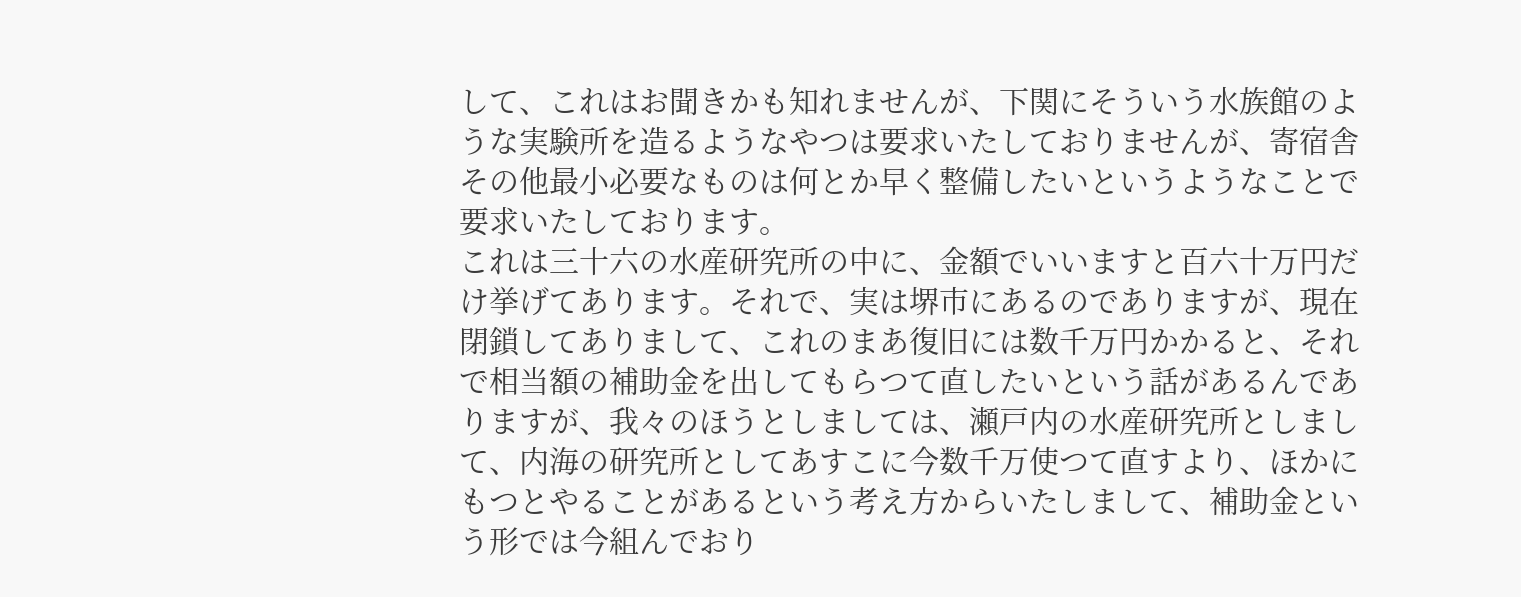して、これはお聞きかも知れませんが、下関にそういう水族館のような実験所を造るようなやつは要求いたしておりませんが、寄宿舎その他最小必要なものは何とか早く整備したいというようなことで要求いたしております。
これは三十六の水産研究所の中に、金額でいいますと百六十万円だけ挙げてあります。それで、実は堺市にあるのでありますが、現在閉鎖してありまして、これのまあ復旧には数千万円かかると、それで相当額の補助金を出してもらつて直したいという話があるんでありますが、我々のほうとしましては、瀬戸内の水産研究所としまして、内海の研究所としてあすこに今数千万使つて直すより、ほかにもつとやることがあるという考え方からいたしまして、補助金という形では今組んでおり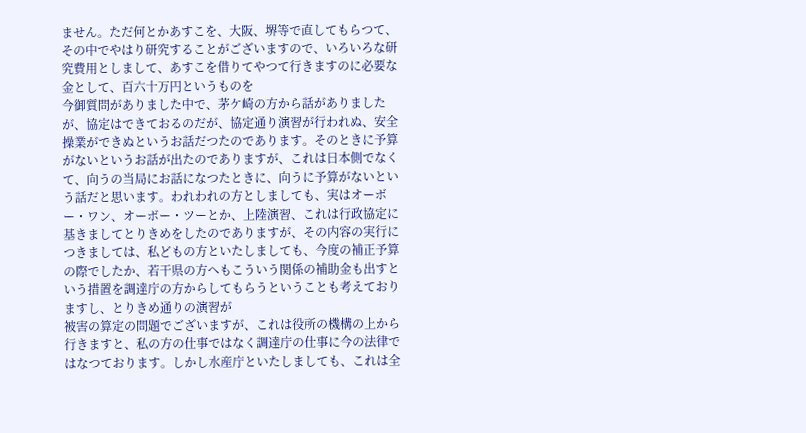ません。ただ何とかあすこを、大阪、堺等で直してもらつて、その中でやはり研究することがございますので、いろいろな研究費用としまして、あすこを借りてやつて行きますのに必要な金として、百六十万円というものを
今御質問がありました中で、茅ケ崎の方から話がありましたが、協定はできておるのだが、協定通り演習が行われぬ、安全操業ができぬというお話だつたのであります。そのときに予算がないというお話が出たのでありますが、これは日本側でなくて、向うの当局にお話になつたときに、向うに予算がないという話だと思います。われわれの方としましても、実はオーボー・ワン、オーボー・ツーとか、上陸演習、これは行政協定に基きましてとりきめをしたのでありますが、その内容の実行につきましては、私どもの方といたしましても、今度の補正予算の際でしたか、若干県の方へもこういう関係の補助金も出すという措置を調達庁の方からしてもらうということも考えておりますし、とりきめ通りの演習が
被害の算定の問題でございますが、これは役所の機構の上から行きますと、私の方の仕事ではなく調達庁の仕事に今の法律ではなつております。しかし水産庁といたしましても、これは全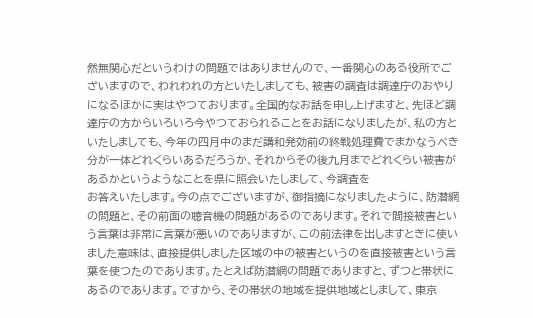然無関心だというわけの問題ではありませんので、一番関心のある役所でございますので、われわれの方といたしましても、被害の調査は調達庁のおやりになるほかに実はやつております。全国的なお話を申し上げますと、先ほど調達庁の方からいろいろ今やつておられることをお話になりましたが、私の方といたしましても、今年の四月中のまだ講和発効前の終戦処理費でまかなうべき分が一体どれくらいあるだろうか、それからその後九月までどれくらい被害があるかというようなことを県に照会いたしまして、今調査を
お答えいたします。今の点でございますが、御指摘になりましたように、防潜網の問題と、その前面の聴音機の問題があるのであります。それで間接被害という言葉は非常に言葉が悪いのでありますが、この前法律を出しますときに使いました意味は、直接提供しました区域の中の被害というのを直接被害という言葉を使つたのであります。たとえば防潜網の問題でありますと、ずつと帯状にあるのであります。ですから、その帯状の地域を提供地域としまして、東京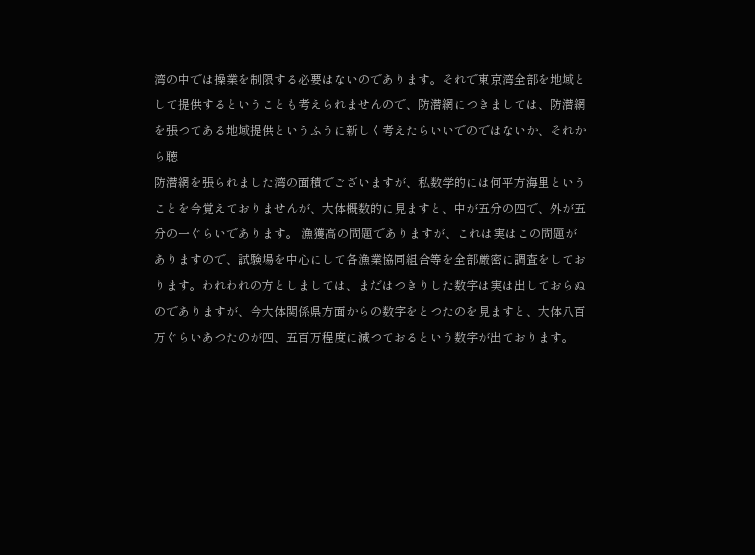湾の中では操業を制限する必要はないのであります。それで東京湾全部を地域として提供するということも考えられませんので、防潜網につきましては、防潜網を張つてある地域提供というふうに新しく考えたらいいでのではないか、それから聴
防潜網を張られました湾の面積でございますが、私数学的には何平方海里ということを今覚えておりませんが、大体概数的に見ますと、中が五分の四で、外が五分の一ぐらいであります。 漁獲高の問題でありますが、これは実はこの問題がありますので、試験場を中心にして各漁業協同組合等を全部厳密に調査をしております。われわれの方としましては、まだはつきりした数字は実は出しておらぬのでありますが、今大体関係県方面からの数字をとつたのを見ますと、大体八百万ぐらいあつたのが四、五百万程度に減つておるという数字が出ております。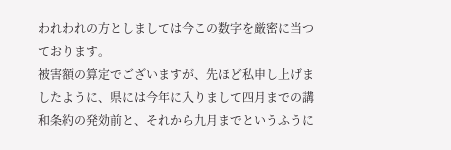われわれの方としましては今この数字を厳密に当つております。
被害額の算定でございますが、先ほど私申し上げましたように、県には今年に入りまして四月までの講和条約の発効前と、それから九月までというふうに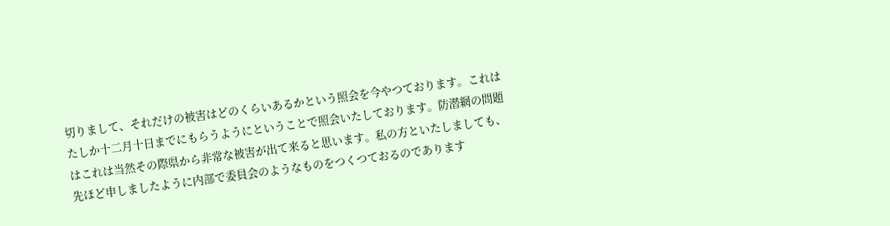切りまして、それだけの被害はどのくらいあるかという照会を今やつております。これはたしか十二月十日までにもらうようにということで照会いたしております。防潜網の問題はこれは当然その際県から非常な被害が出て来ると思います。私の方といたしましても、先ほど申しましたように内部で委員会のようなものをつくつておるのであります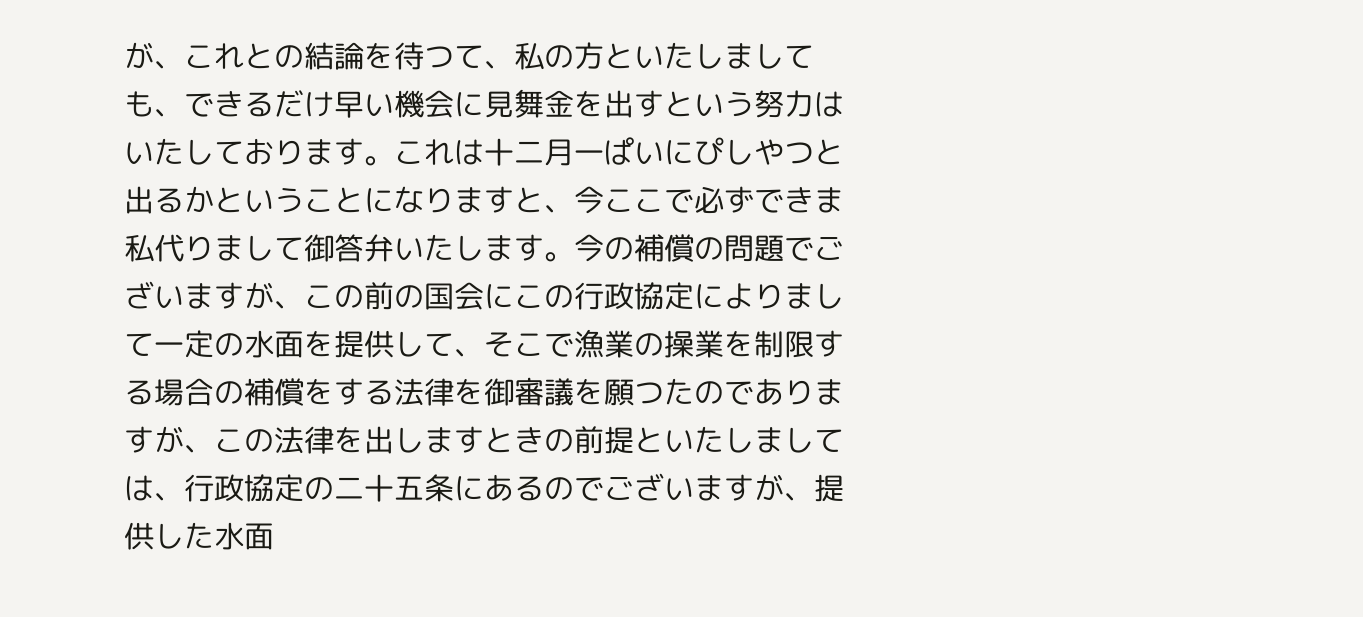が、これとの結論を待つて、私の方といたしましても、できるだけ早い機会に見舞金を出すという努力はいたしております。これは十二月一ぱいにぴしやつと出るかということになりますと、今ここで必ずできま
私代りまして御答弁いたします。今の補償の問題でございますが、この前の国会にこの行政協定によりまして一定の水面を提供して、そこで漁業の操業を制限する場合の補償をする法律を御審議を願つたのでありますが、この法律を出しますときの前提といたしましては、行政協定の二十五条にあるのでございますが、提供した水面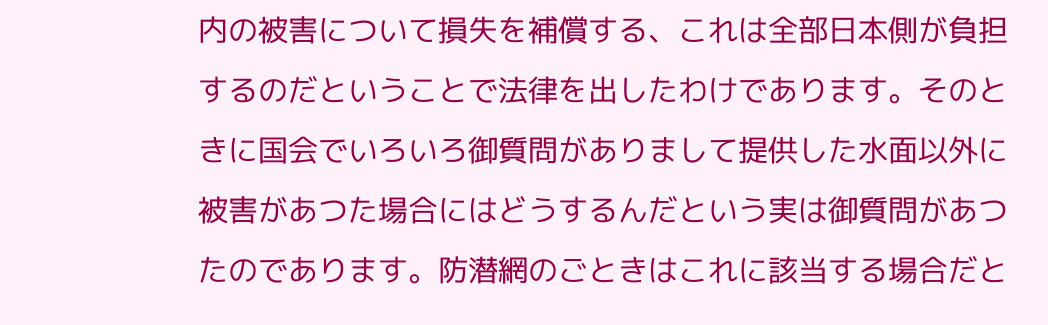内の被害について損失を補償する、これは全部日本側が負担するのだということで法律を出したわけであります。そのときに国会でいろいろ御質問がありまして提供した水面以外に被害があつた場合にはどうするんだという実は御質問があつたのであります。防潜網のごときはこれに該当する場合だと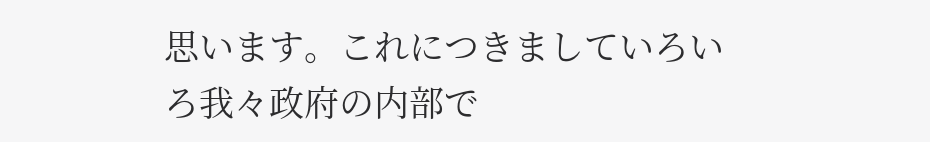思います。これにつきましていろいろ我々政府の内部で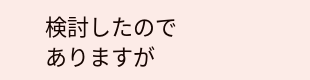検討したのでありますが